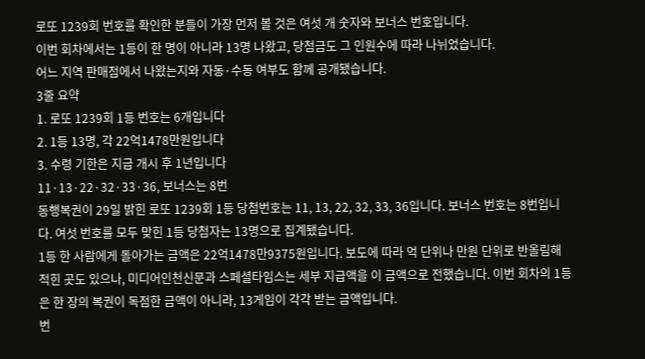로또 1239회 번호를 확인한 분들이 가장 먼저 볼 것은 여섯 개 숫자와 보너스 번호입니다.
이번 회차에서는 1등이 한 명이 아니라 13명 나왔고, 당첨금도 그 인원수에 따라 나뉘었습니다.
어느 지역 판매점에서 나왔는지와 자동·수동 여부도 함께 공개됐습니다.
3줄 요약
1. 로또 1239회 1등 번호는 6개입니다
2. 1등 13명, 각 22억1478만원입니다
3. 수령 기한은 지급 개시 후 1년입니다
11·13·22·32·33·36, 보너스는 8번
동행복권이 29일 밝힌 로또 1239회 1등 당첨번호는 11, 13, 22, 32, 33, 36입니다. 보너스 번호는 8번입니다. 여섯 번호를 모두 맞힌 1등 당첨자는 13명으로 집계됐습니다.
1등 한 사람에게 돌아가는 금액은 22억1478만9375원입니다. 보도에 따라 억 단위나 만원 단위로 반올림해 적힌 곳도 있으나, 미디어인천신문과 스페셜타임스는 세부 지급액을 이 금액으로 전했습니다. 이번 회차의 1등은 한 장의 복권이 독점한 금액이 아니라, 13게임이 각각 받는 금액입니다.
번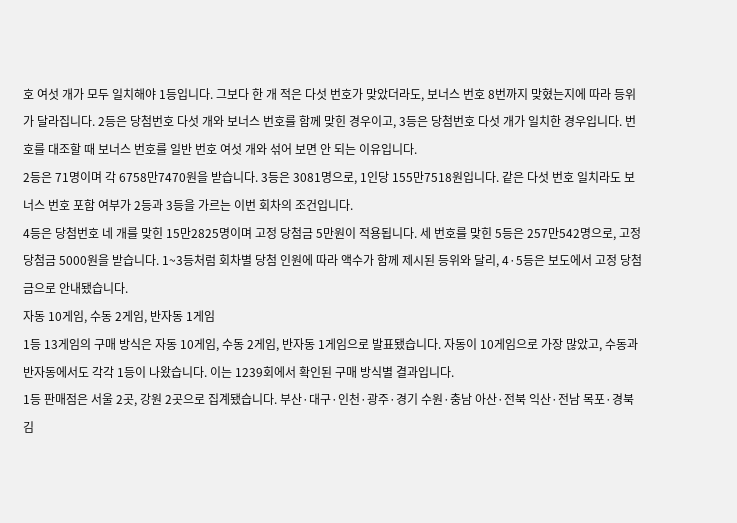호 여섯 개가 모두 일치해야 1등입니다. 그보다 한 개 적은 다섯 번호가 맞았더라도, 보너스 번호 8번까지 맞혔는지에 따라 등위가 달라집니다. 2등은 당첨번호 다섯 개와 보너스 번호를 함께 맞힌 경우이고, 3등은 당첨번호 다섯 개가 일치한 경우입니다. 번호를 대조할 때 보너스 번호를 일반 번호 여섯 개와 섞어 보면 안 되는 이유입니다.
2등은 71명이며 각 6758만7470원을 받습니다. 3등은 3081명으로, 1인당 155만7518원입니다. 같은 다섯 번호 일치라도 보너스 번호 포함 여부가 2등과 3등을 가르는 이번 회차의 조건입니다.
4등은 당첨번호 네 개를 맞힌 15만2825명이며 고정 당첨금 5만원이 적용됩니다. 세 번호를 맞힌 5등은 257만542명으로, 고정 당첨금 5000원을 받습니다. 1~3등처럼 회차별 당첨 인원에 따라 액수가 함께 제시된 등위와 달리, 4·5등은 보도에서 고정 당첨금으로 안내됐습니다.
자동 10게임, 수동 2게임, 반자동 1게임
1등 13게임의 구매 방식은 자동 10게임, 수동 2게임, 반자동 1게임으로 발표됐습니다. 자동이 10게임으로 가장 많았고, 수동과 반자동에서도 각각 1등이 나왔습니다. 이는 1239회에서 확인된 구매 방식별 결과입니다.
1등 판매점은 서울 2곳, 강원 2곳으로 집계됐습니다. 부산·대구·인천·광주·경기 수원·충남 아산·전북 익산·전남 목포·경북 김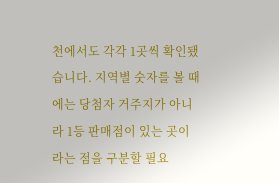천에서도 각각 1곳씩 확인됐습니다. 지역별 숫자를 볼 때에는 당첨자 거주지가 아니라 1등 판매점이 있는 곳이라는 점을 구분할 필요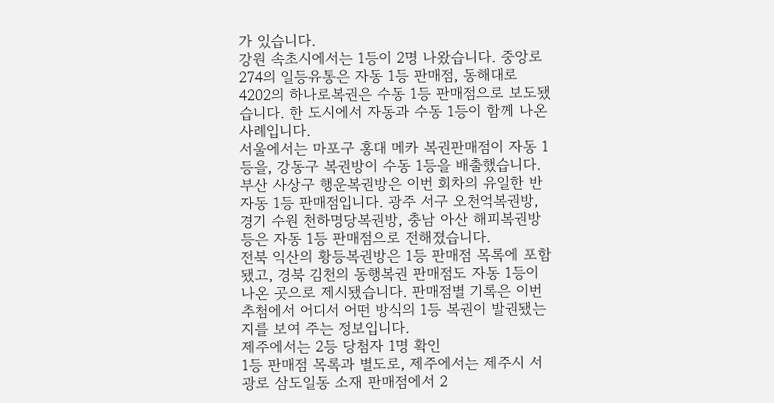가 있습니다.
강원 속초시에서는 1등이 2명 나왔습니다. 중앙로 274의 일등유통은 자동 1등 판매점, 동해대로 4202의 하나로복권은 수동 1등 판매점으로 보도됐습니다. 한 도시에서 자동과 수동 1등이 함께 나온 사례입니다.
서울에서는 마포구 홍대 메카 복권판매점이 자동 1등을, 강동구 복권방이 수동 1등을 배출했습니다. 부산 사상구 행운복권방은 이번 회차의 유일한 반자동 1등 판매점입니다. 광주 서구 오천억복권방, 경기 수원 천하명당복권방, 충남 아산 해피복권방 등은 자동 1등 판매점으로 전해졌습니다.
전북 익산의 황등복권방은 1등 판매점 목록에 포함됐고, 경북 김천의 동행복권 판매점도 자동 1등이 나온 곳으로 제시됐습니다. 판매점별 기록은 이번 추첨에서 어디서 어떤 방식의 1등 복권이 발권됐는지를 보여 주는 정보입니다.
제주에서는 2등 당첨자 1명 확인
1등 판매점 목록과 별도로, 제주에서는 제주시 서광로 삼도일동 소재 판매점에서 2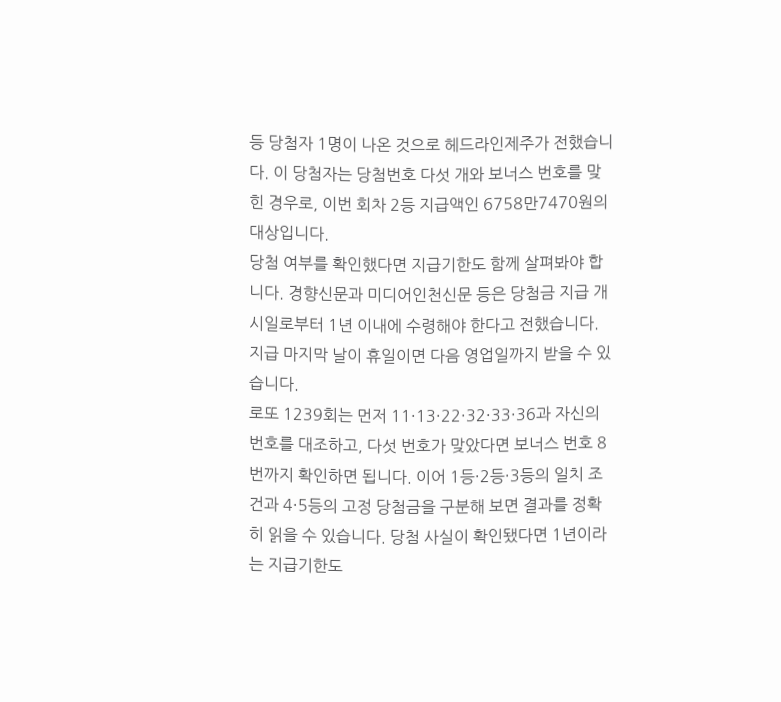등 당첨자 1명이 나온 것으로 헤드라인제주가 전했습니다. 이 당첨자는 당첨번호 다섯 개와 보너스 번호를 맞힌 경우로, 이번 회차 2등 지급액인 6758만7470원의 대상입니다.
당첨 여부를 확인했다면 지급기한도 함께 살펴봐야 합니다. 경향신문과 미디어인천신문 등은 당첨금 지급 개시일로부터 1년 이내에 수령해야 한다고 전했습니다. 지급 마지막 날이 휴일이면 다음 영업일까지 받을 수 있습니다.
로또 1239회는 먼저 11·13·22·32·33·36과 자신의 번호를 대조하고, 다섯 번호가 맞았다면 보너스 번호 8번까지 확인하면 됩니다. 이어 1등·2등·3등의 일치 조건과 4·5등의 고정 당첨금을 구분해 보면 결과를 정확히 읽을 수 있습니다. 당첨 사실이 확인됐다면 1년이라는 지급기한도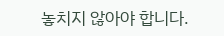놓치지 않아야 합니다.